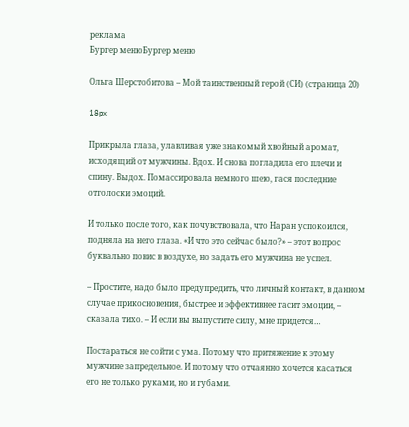реклама
Бургер менюБургер меню

Ольга Шерстобитова – Мой таинственный герой (СИ) (страница 20)

18px

Прикрыла глаза, улавливая уже знакомый хвойный аромат, исходящий от мужчины. Вдох. И снова погладила его плечи и спину. Выдох. Помассировала немного шею, гася последние отголоски эмоций.

И только после того, как почувствовала, что Наран успокоился, подняла на него глаза. «И что это сейчас было?» – этот вопрос буквально повис в воздухе, но задать его мужчина не успел.

– Простите, надо было предупредить, что личный контакт, в данном случае прикосновения, быстрее и эффективнее гасит эмоции, – сказала тихо. – И если вы выпустите силу, мне придется…

Постараться не сойти с ума. Потому что притяжение к этому мужчине запредельное. И потому что отчаянно хочется касаться его не только руками, но и губами.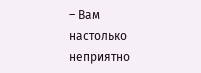– Вам настолько неприятно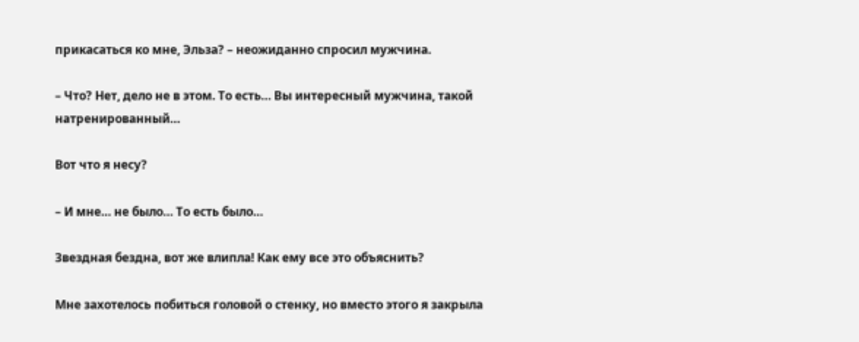прикасаться ко мне, Эльза? – неожиданно спросил мужчина.

– Что? Нет, дело не в этом. То есть… Вы интересный мужчина, такой натренированный…

Вот что я несу?

– И мне… не было… То есть было…

Звездная бездна, вот же влипла! Как ему все это объяснить?

Мне захотелось побиться головой о стенку, но вместо этого я закрыла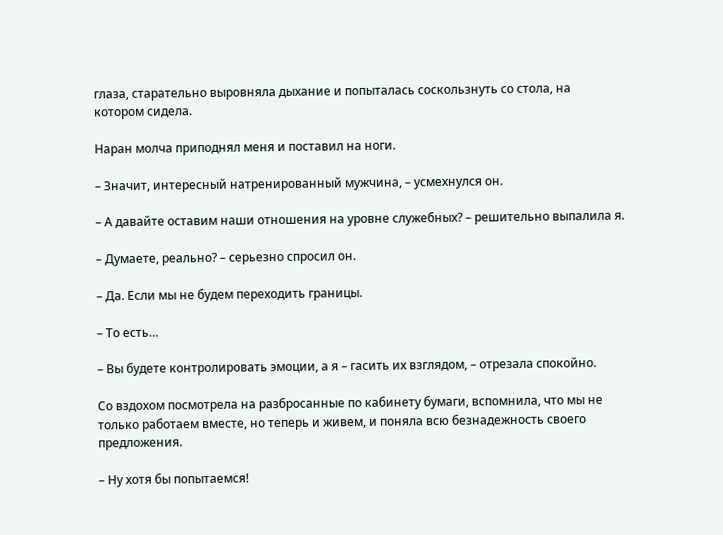глаза, старательно выровняла дыхание и попыталась соскользнуть со стола, на котором сидела.

Наран молча приподнял меня и поставил на ноги.

– Значит, интересный натренированный мужчина, – усмехнулся он.

– А давайте оставим наши отношения на уровне служебных? – решительно выпалила я.

– Думаете, реально? – серьезно спросил он.

– Да. Если мы не будем переходить границы.

– То есть…

– Вы будете контролировать эмоции, а я – гасить их взглядом, – отрезала спокойно.

Со вздохом посмотрела на разбросанные по кабинету бумаги, вспомнила, что мы не только работаем вместе, но теперь и живем, и поняла всю безнадежность своего предложения.

– Ну хотя бы попытаемся!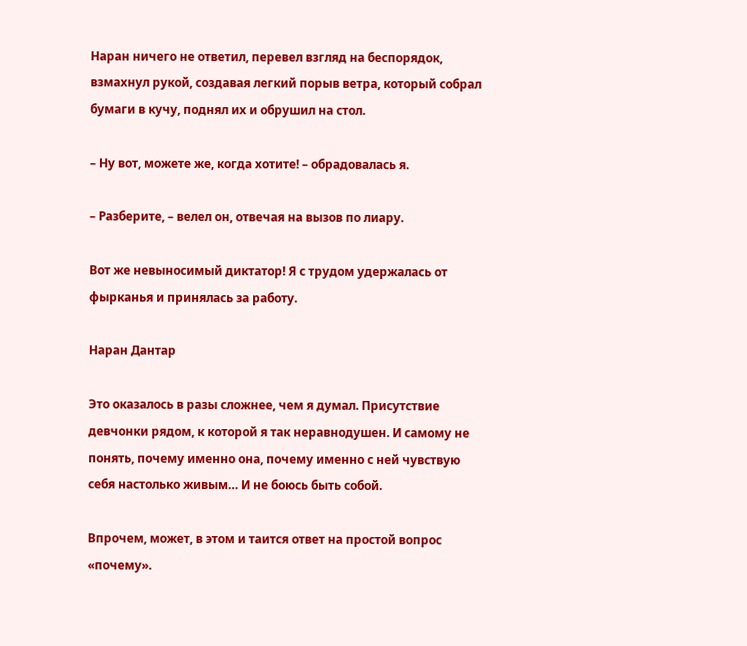Наран ничего не ответил, перевел взгляд на беспорядок, взмахнул рукой, создавая легкий порыв ветра, который собрал бумаги в кучу, поднял их и обрушил на стол.

– Ну вот, можете же, когда хотите! – обрадовалась я.

– Разберите, – велел он, отвечая на вызов по лиару.

Вот же невыносимый диктатор! Я с трудом удержалась от фырканья и принялась за работу.

Наран Дантар

Это оказалось в разы сложнее, чем я думал. Присутствие девчонки рядом, к которой я так неравнодушен. И самому не понять, почему именно она, почему именно с ней чувствую себя настолько живым… И не боюсь быть собой.

Впрочем, может, в этом и таится ответ на простой вопрос «почему».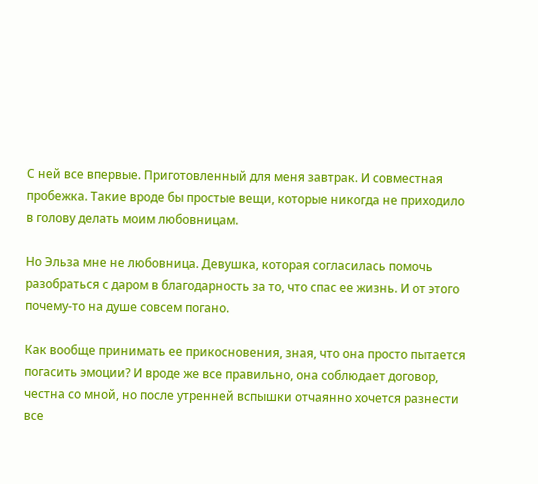С ней все впервые. Приготовленный для меня завтрак. И совместная пробежка. Такие вроде бы простые вещи, которые никогда не приходило в голову делать моим любовницам.

Но Эльза мне не любовница. Девушка, которая согласилась помочь разобраться с даром в благодарность за то, что спас ее жизнь. И от этого почему-то на душе совсем погано.

Как вообще принимать ее прикосновения, зная, что она просто пытается погасить эмоции? И вроде же все правильно, она соблюдает договор, честна со мной, но после утренней вспышки отчаянно хочется разнести все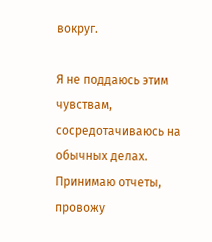вокруг.

Я не поддаюсь этим чувствам, сосредотачиваюсь на обычных делах. Принимаю отчеты, провожу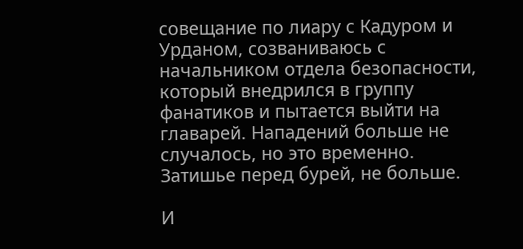совещание по лиару с Кадуром и Урданом, созваниваюсь с начальником отдела безопасности, который внедрился в группу фанатиков и пытается выйти на главарей. Нападений больше не случалось, но это временно. Затишье перед бурей, не больше.

И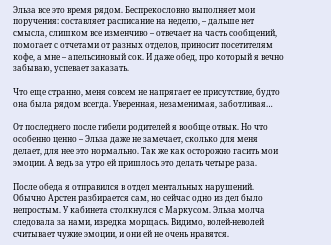Эльза все это время рядом. Беспрекословно выполняет мои поручения: составляет расписание на неделю, – дальше нет смысла, слишком все изменчиво – отвечает на часть сообщений, помогает с отчетами от разных отделов, приносит посетителям кофе, а мне – апельсиновый сок. И даже обед, про который я вечно забываю, успевает заказать.

Что еще странно, меня совсем не напрягает ее присутствие, будто она была рядом всегда. Уверенная, незаменимая, заботливая…

От последнего после гибели родителей я вообще отвык. Но что особенно ценно – Эльза даже не замечает, сколько для меня делает, для нее это нормально. Так же как осторожно гасить мои эмоции. А ведь за утро ей пришлось это делать четыре раза.

После обеда я отправился в отдел ментальных нарушений. Обычно Арстен разбирается сам, но сейчас одно из дел было непростым. У кабинета столкнулся с Маркусом. Эльза молча следовала за нами, изредка морщась. Видимо, волей-неволей считывает чужие эмоции, и они ей не очень нравятся.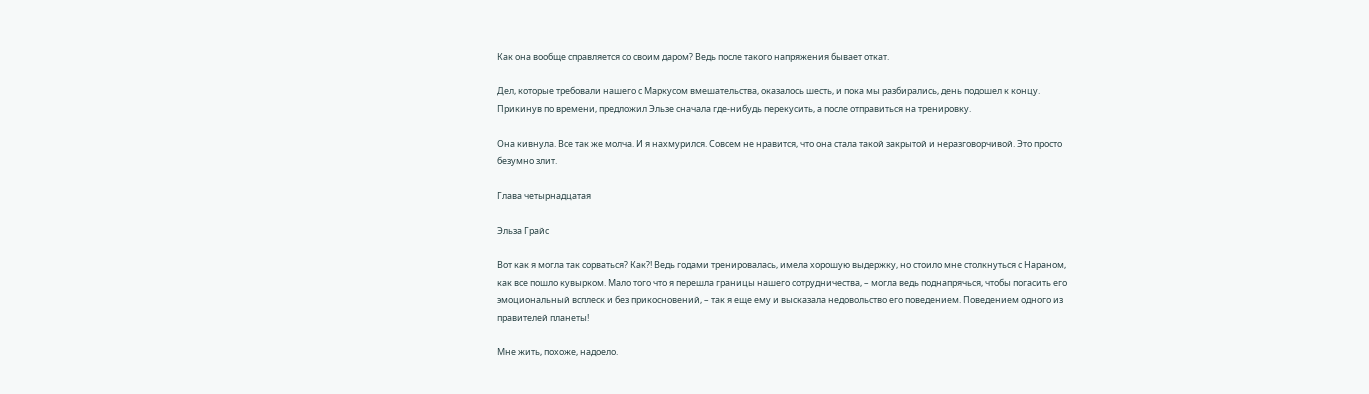Как она вообще справляется со своим даром? Ведь после такого напряжения бывает откат.

Дел, которые требовали нашего с Маркусом вмешательства, оказалось шесть, и пока мы разбирались, день подошел к концу. Прикинув по времени, предложил Эльзе сначала где-нибудь перекусить, а после отправиться на тренировку.

Она кивнула. Все так же молча. И я нахмурился. Совсем не нравится, что она стала такой закрытой и неразговорчивой. Это просто безумно злит.

Глава четырнадцатая

Эльза Грайс

Вот как я могла так сорваться? Как?! Ведь годами тренировалась, имела хорошую выдержку, но стоило мне столкнуться с Нараном, как все пошло кувырком. Мало того что я перешла границы нашего сотрудничества, – могла ведь поднапрячься, чтобы погасить его эмоциональный всплеск и без прикосновений, – так я еще ему и высказала недовольство его поведением. Поведением одного из правителей планеты!

Мне жить, похоже, надоело.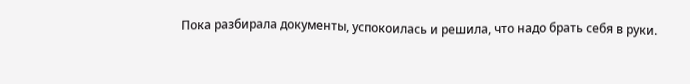Пока разбирала документы, успокоилась и решила, что надо брать себя в руки.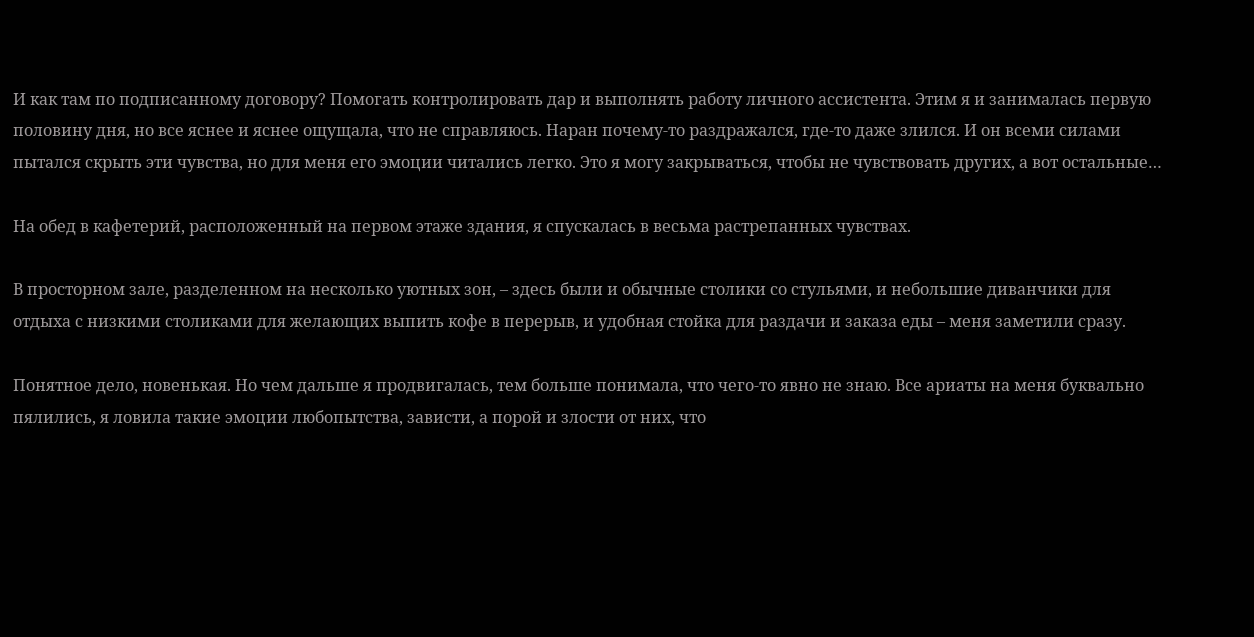И как там по подписанному договору? Помогать контролировать дар и выполнять работу личного ассистента. Этим я и занималась первую половину дня, но все яснее и яснее ощущала, что не справляюсь. Наран почему-то раздражался, где-то даже злился. И он всеми силами пытался скрыть эти чувства, но для меня его эмоции читались легко. Это я могу закрываться, чтобы не чувствовать других, а вот остальные…

На обед в кафетерий, расположенный на первом этаже здания, я спускалась в весьма растрепанных чувствах.

В просторном зале, разделенном на несколько уютных зон, – здесь были и обычные столики со стульями, и небольшие диванчики для отдыха с низкими столиками для желающих выпить кофе в перерыв, и удобная стойка для раздачи и заказа еды – меня заметили сразу.

Понятное дело, новенькая. Но чем дальше я продвигалась, тем больше понимала, что чего-то явно не знаю. Все ариаты на меня буквально пялились, я ловила такие эмоции любопытства, зависти, а порой и злости от них, что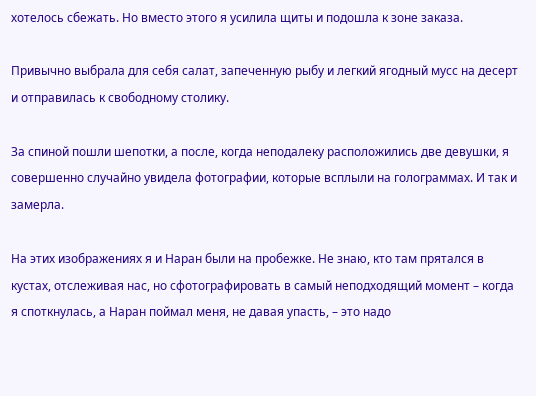хотелось сбежать. Но вместо этого я усилила щиты и подошла к зоне заказа.

Привычно выбрала для себя салат, запеченную рыбу и легкий ягодный мусс на десерт и отправилась к свободному столику.

За спиной пошли шепотки, а после, когда неподалеку расположились две девушки, я совершенно случайно увидела фотографии, которые всплыли на голограммах. И так и замерла.

На этих изображениях я и Наран были на пробежке. Не знаю, кто там прятался в кустах, отслеживая нас, но сфотографировать в самый неподходящий момент – когда я споткнулась, а Наран поймал меня, не давая упасть, – это надо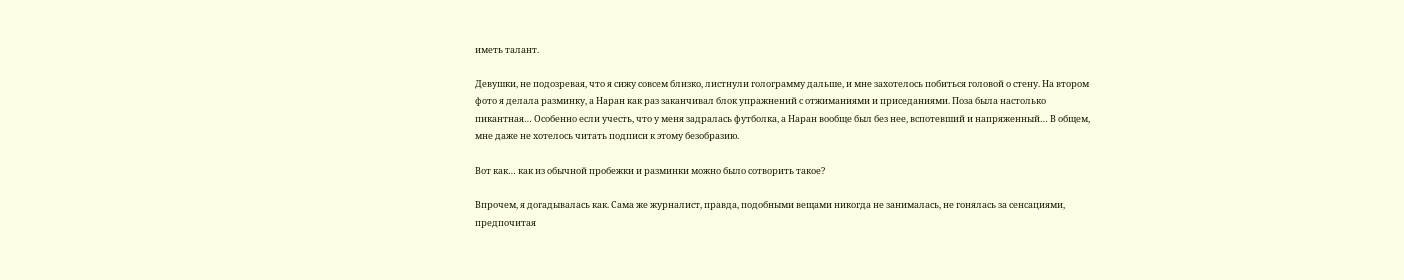иметь талант.

Девушки, не подозревая, что я сижу совсем близко, листнули голограмму дальше, и мне захотелось побиться головой о стену. На втором фото я делала разминку, а Наран как раз заканчивал блок упражнений с отжиманиями и приседаниями. Поза была настолько пикантная… Особенно если учесть, что у меня задралась футболка, а Наран вообще был без нее, вспотевший и напряженный… В общем, мне даже не хотелось читать подписи к этому безобразию.

Вот как… как из обычной пробежки и разминки можно было сотворить такое?

Впрочем, я догадывалась как. Сама же журналист, правда, подобными вещами никогда не занималась, не гонялась за сенсациями, предпочитая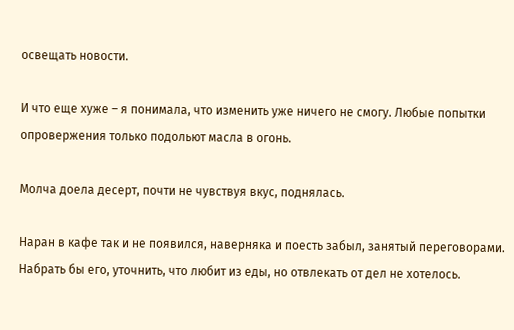освещать новости.

И что еще хуже – я понимала, что изменить уже ничего не смогу. Любые попытки опровержения только подольют масла в огонь.

Молча доела десерт, почти не чувствуя вкус, поднялась.

Наран в кафе так и не появился, наверняка и поесть забыл, занятый переговорами. Набрать бы его, уточнить, что любит из еды, но отвлекать от дел не хотелось.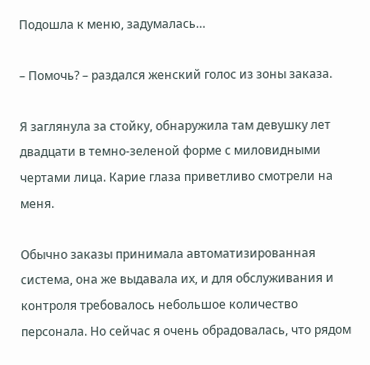Подошла к меню, задумалась…

– Помочь? – раздался женский голос из зоны заказа.

Я заглянула за стойку, обнаружила там девушку лет двадцати в темно-зеленой форме с миловидными чертами лица. Карие глаза приветливо смотрели на меня.

Обычно заказы принимала автоматизированная система, она же выдавала их, и для обслуживания и контроля требовалось небольшое количество персонала. Но сейчас я очень обрадовалась, что рядом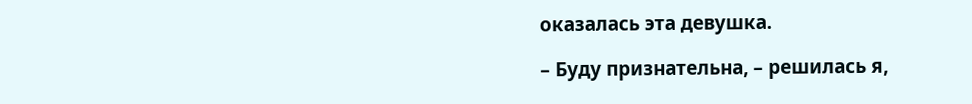оказалась эта девушка.

– Буду признательна, – решилась я,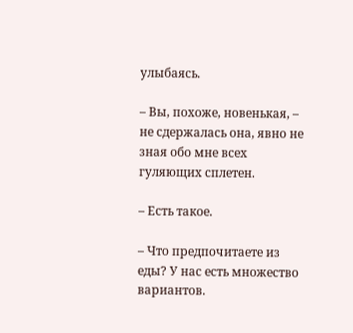улыбаясь.

– Вы, похоже, новенькая, – не сдержалась она, явно не зная обо мне всех гуляющих сплетен.

– Есть такое.

– Что предпочитаете из еды? У нас есть множество вариантов.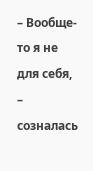– Вообще-то я не для себя, – созналась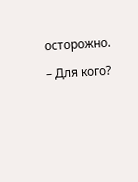осторожно.

– Для кого?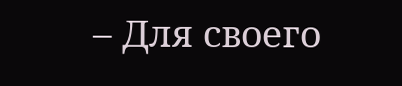– Для своего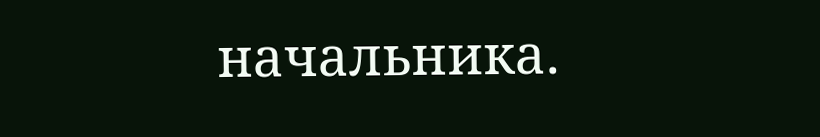начальника.